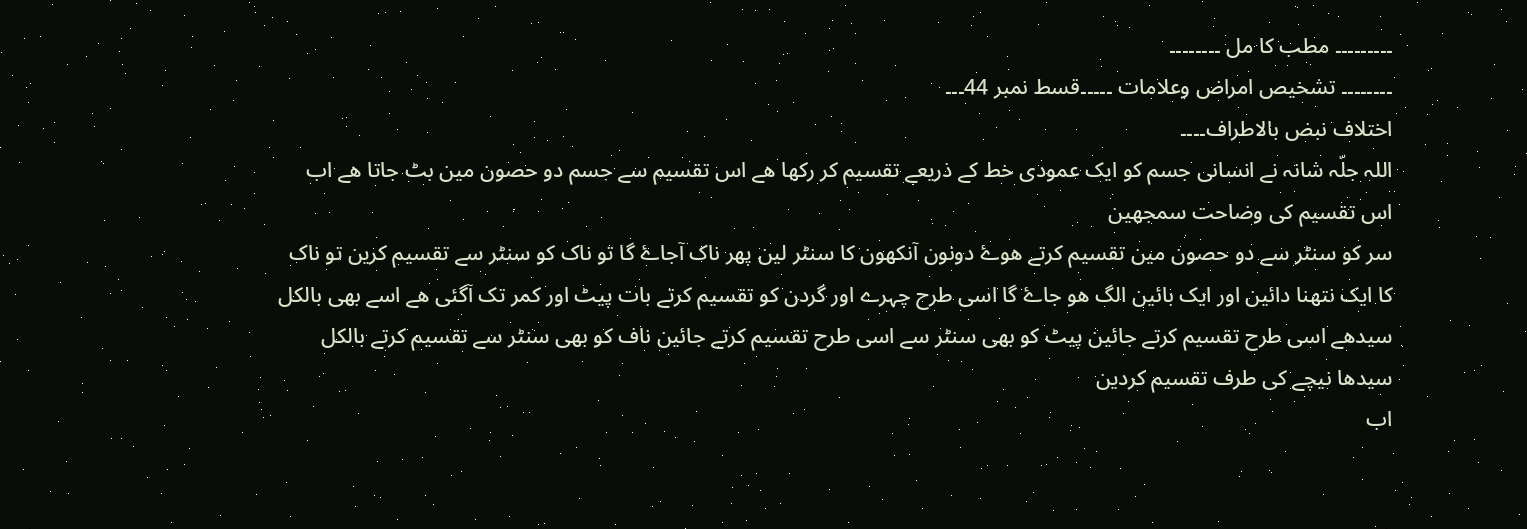۔۔۔۔۔۔۔۔۔ مطب کا مل ۔۔۔۔۔۔۔۔
۔۔۔۔۔۔۔۔ تشخیص امراض وعلامات ۔۔۔۔۔قسط نمبر 44۔۔۔
اختلاف نبض بالاطراف۔۔۔۔
اللہ جلّہ شانہ نے انسانی جسم کو ایک عمودی خط کے ذریعے تقسیم کر رکھا ھے اس تقسیم سے جسم دو حصون مین بٹ جاتا ھے اب اس تقسیم کی وضاحت سمجھین
سر کو سنٹر سے دو حصون مین تقسیم کرتے ھوۓ دونون آنکھون کا سنٹر لین پھر ناک آجاۓ گا تو ناک کو سنٹر سے تقسیم کرین تو ناک کا ایک نتھنا دائین اور ایک بائین الگ ھو جاۓ گا اسی طرح چہرے اور گردن کو تقسیم کرتے بات پیٹ اور کمر تک آگئی ھے اسے بھی بالکل سیدھے اسی طرح تقسیم کرتے جائین پیٹ کو بھی سنٹر سے اسی طرح تقسیم کرتے جائین ناف کو بھی سنٹر سے تقسیم کرتے بالکل سیدھا نیچے کی طرف تقسیم کردین
اب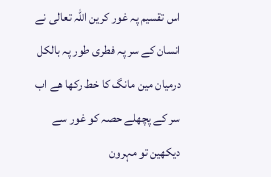اس تقسیم پہ غور کرین اللہ تعالی نے انسان کے سر پہ فطری طور پہ بالکل درمیان مین مانگ کا خط رکھا ھے اب سر کے پچھلے حصہ کو غور سے دیکھین تو مہرون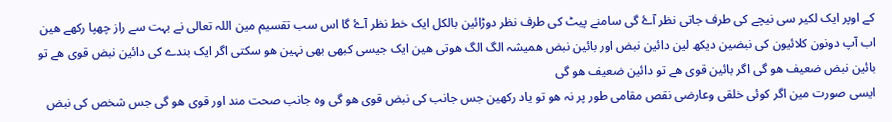کے اوپر ایک لکیر سی نیچے کی طرف جاتی نظر آۓ گی سامنے پیٹ کی طرف نظر دوڑائین بالکل ایک خط نظر آۓ گا اس سب تقسیم مین اللہ تعالی نے بہت سے راز چھپا رکھے ھین اب آپ دونون کلائیون کی نبضین دیکھ لین دائین نبض اور بائین نبض ھمیشہ الگ الگ ھوتی ھین ایک جیسی کبھی بھی نہین ھو سکتی اگر ایک بندے کی دائین نبض قوی ھے تو بائین نبض ضعیف ھو گی اگر بائین قوی ھے تو دائین ضعیف ھو گی
ایسی صورت مین اگر کوئی خلقی وعارضی نقص مقامی طور پر نہ ھو تو یاد رکھین جس جانب کی نبض قوی ھو گی وہ جانب صحت مند اور قوی ھو گی جس شخص کی نبض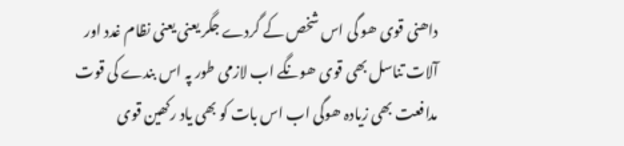داھنی قوی ھو گی اس شخص کے گردے جگر یعنی یعنی نظام غدد اور آلات تناسل بھی قوی ھونگے اب لازمی طور پہ اس بندے کی قوت مدافعت بھی زیادہ ھوگی اب اس بات کو بھی یاد رکھین قوی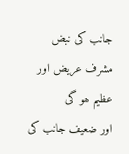جانب کی نبض مشرف عریض اور عظیم ھو گی
اور ضعیف جانب کی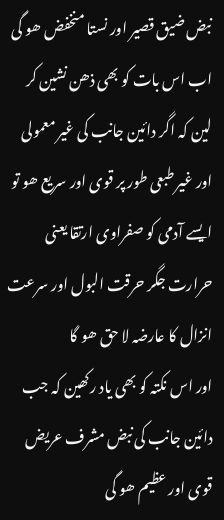نبض ضیق قصیر اور نستا منخفض ھو گی
اب اس بات کو بھی ذھن نشین کر لین کہ اگر دائین جانب کی غیر معمولی اور غیر طبعی طور پر قوی اور سریع ھو تو ایسے آدمی کو صفراوی ارتقا یعنی حرارت جگر حرقت البول اور سرعت انزال کا عارضہ لا حق ھو گا
اور اس نکتہ کو بھی یاد رکھین کہ جب دائین جانب کی نبض مشرف عریض قوی اور عظیم ھو گی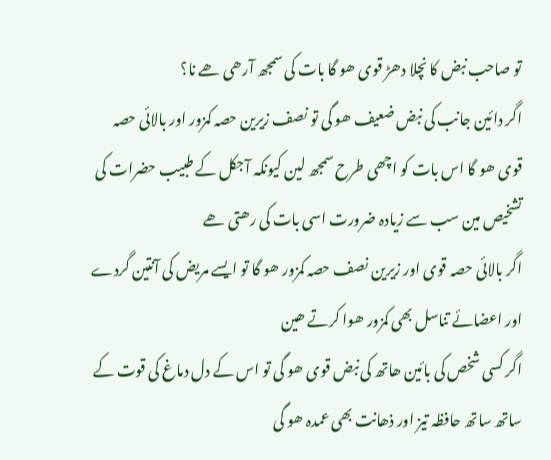تو صاحب نبض کا نچلا دھڑ قوی ھو گا بات کی سمجھ آرھی ھے نا؟
اگر دائین جانب کی نبض ضعیف ھو گی تو نصف زیرین حصہ کمزور اور بالائی حصہ قوی ھو گا اس بات کو اچھی طرح سمجھ لین کیونکہ آجکل کے طبیب حضرات کی تشخيص مین سب سے زیادہ ضرورت اسی بات کی رھتی ھے
اگر بالائی حصہ قوی اور زیرین نصف حصہ کمزور ھو گا تو ایسے مریض کی آنتین گردے اور اعضائے تناسل بھی کمزور ھوا کرتے ھین
اگر کسی شخص کی بائین ھاتھ کی نبض قوی ھو گی تو اس کے دل دماغ کی قوت کے ساتھ ساتھ حافظہ تیز اور ذھانت بھی عمدہ ھو گی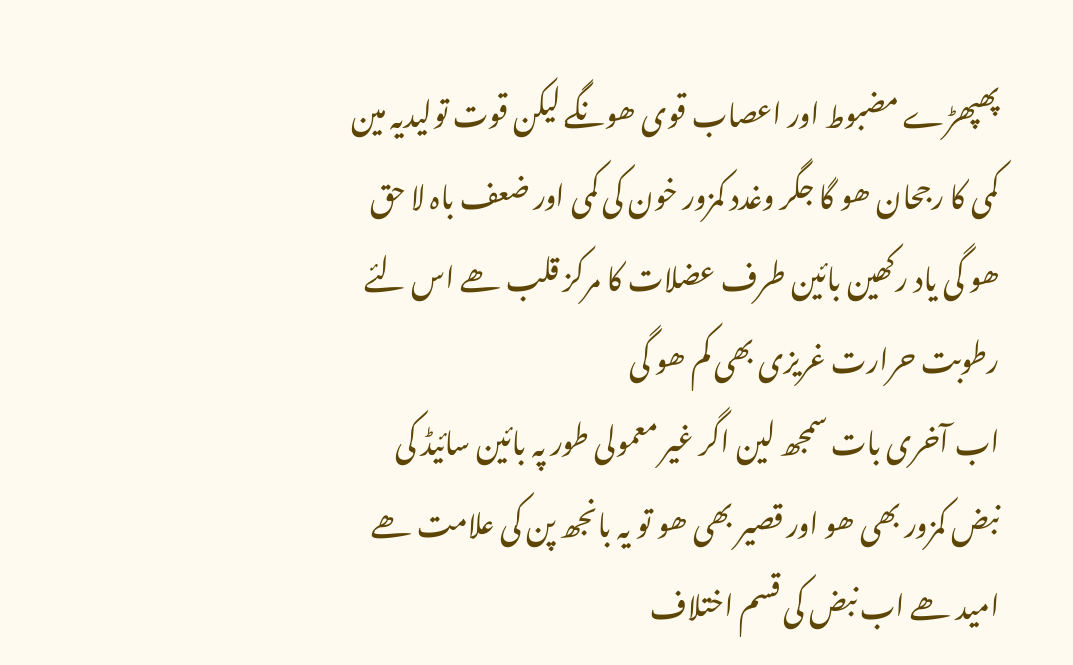پھپھڑے مضبوط اور اعصاب قوی ھونگے لیکن قوت تولیدیہ مین کمی کا رجحان ھو گا جگر وغدد کمزور خون کی کمی اور ضعف باہ لا حق ھو گی یاد رکھین بائین طرف عضلات کا مرکز قلب ھے اس لئے رطوبت حرارت غریزی بھی کم ھو گی
اب آخری بات سمجھ لین اگر غیر معمولی طور پہ بائین سائیڈ کی نبض کمزور بھی ھو اور قصیر بھی ھو تو یہ بانجھ پن کی علامت ھے
امید ھے اب نبض کی قسم اختلاف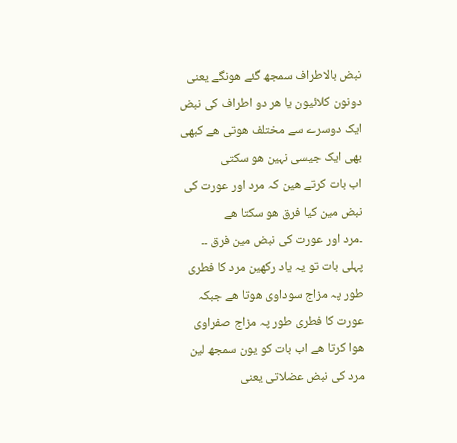نبض بالاطراف سمجھ گئے ھونگے یعنی دونون کلائیون یا ھر دو اطراف کی نبض ایک دوسرے سے مختلف ھوتی ھے کبھی بھی ایک جیسی نہین ھو سکتی
اب بات کرتے ھین کہ مرد اور عورت کی نبض مین کیا فرق ھو سکتا ھے
۔مرد اور عورت کی نبض مین فرق ۔۔
پہلی بات تو یہ یاد رکھین مرد کا فطری طور پہ مزاج سوداوی ھوتا ھے جبکہ عورت کا فطری طور پہ مزاج صفراوی ھوا کرتا ھے اب بات کو یون سمجھ لین
مرد کی نبض عضلاتی یعنی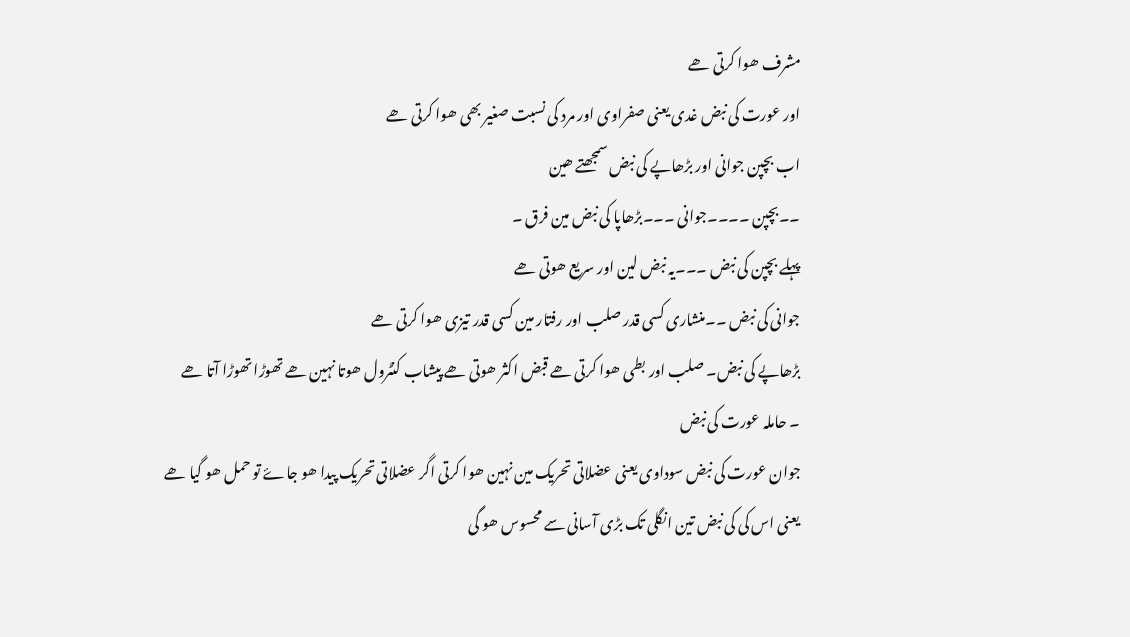مشرف ھوا کرتی ھے
اور عورت کی نبض غدی یعنی صفراوی اور مرد کی نسبت صغیر بھی ھوا کرتی ھے
اب بچپن جوانی اور بڑھاپے کی نبض سمجھتے ھین
۔۔بچپن ۔۔۔۔جوانی ۔۔۔بڑھاپا کی نبض مین فرق ۔
پہلے بچپن کی نبض ۔۔۔یہ نبض لین اور سریع ھوتی ھے
جوانی کی نبض ۔۔منشاری کسی قدر صلب اور رفتار مین کسی قدر تیزی ھوا کرتی ھے
بڑھاپے کی نبض۔ صلب اور بطی ھوا کرتی ھے قبض اکثر ھوتی ھے پیشاب کنٹرول ھوتا نہین ھے تھوڑا تھوڑا آتا ھے
۔ حاملہ عورت کی نبض
جوان عورت کی نبض سوداوی یعنی عضلاتی تحریک مین نہین ھوا کرتی اگر عضلاتی تحریک پیدا ھو جاۓ تو حمل ھو گیا ھے
یعنی اس کی کی نبض تین انگلی تک بڑی آسانی سے محسوس ھو گی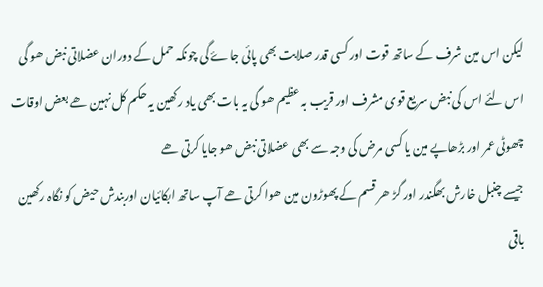لیکن اس مین شرف کے ساتھ قوت اور کسی قدر صلابت بھی پائی جاۓ گی چونکہ حمل کے دوران عضلاتی نبض ھو گی اس لئے اس کی نبض سریع قوی مشرف اور قریب بہ عظیم ھو گی یہ بات بھی یاد رکھین یہ حکم کل نہین ھے بعض اوقات چھوٹی عمر اور بڑھاپے مین یا کسی مرض کی وجہ سے بھی عضلاتی نبض ھو جایا کرتی ھے
جیسے چنبل خارش بھگندر اور گڑ ھر قسم کے پھوڑون مین ھوا کرتی ھے آپ ساتھ ابکائیان اوربندش حیض کو نگاہ رکھین باقی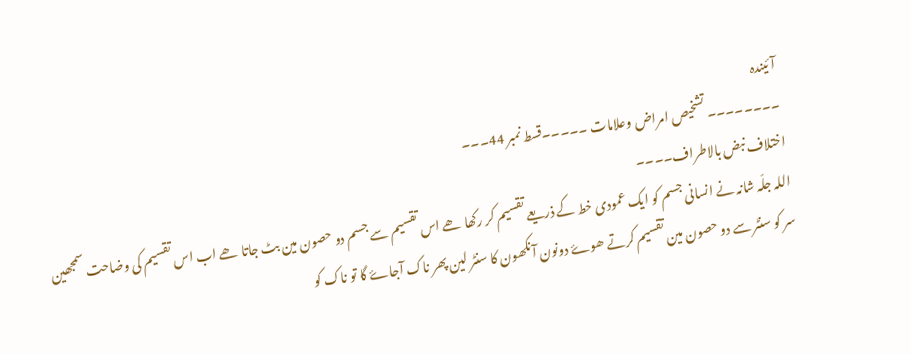آئیندہ
۔۔۔۔۔۔۔۔ تشخیص امراض وعلامات ۔۔۔۔۔قسط نمبر 44۔۔۔
اختلاف نبض بالاطراف۔۔۔۔
اللہ جلّہ شانہ نے انسانی جسم کو ایک عمودی خط کے ذریعے تقسیم کر رکھا ھے اس تقسیم سے جسم دو حصون مین بٹ جاتا ھے اب اس تقسیم کی وضاحت سمجھین
سر کو سنٹر سے دو حصون مین تقسیم کرتے ھوۓ دونون آنکھون کا سنٹر لین پھر ناک آجاۓ گا تو ناک کو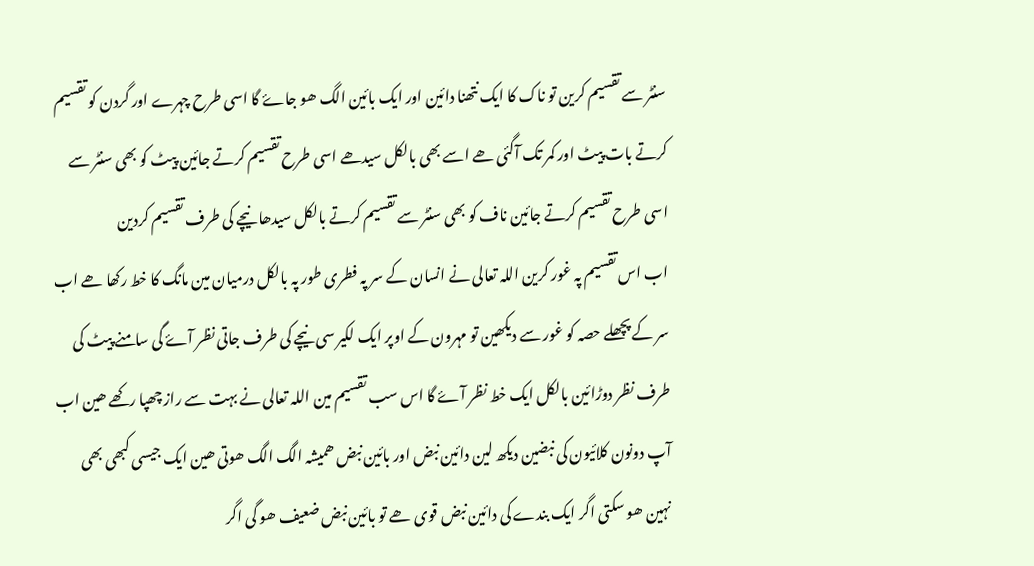سنٹر سے تقسیم کرین تو ناک کا ایک نتھنا دائین اور ایک بائین الگ ھو جاۓ گا اسی طرح چہرے اور گردن کو تقسیم کرتے بات پیٹ اور کمر تک آگئی ھے اسے بھی بالکل سیدھے اسی طرح تقسیم کرتے جائین پیٹ کو بھی سنٹر سے اسی طرح تقسیم کرتے جائین ناف کو بھی سنٹر سے تقسیم کرتے بالکل سیدھا نیچے کی طرف تقسیم کردین
اب اس تقسیم پہ غور کرین اللہ تعالی نے انسان کے سر پہ فطری طور پہ بالکل درمیان مین مانگ کا خط رکھا ھے اب سر کے پچھلے حصہ کو غور سے دیکھین تو مہرون کے اوپر ایک لکیر سی نیچے کی طرف جاتی نظر آۓ گی سامنے پیٹ کی طرف نظر دوڑائین بالکل ایک خط نظر آۓ گا اس سب تقسیم مین اللہ تعالی نے بہت سے راز چھپا رکھے ھین اب آپ دونون کلائیون کی نبضین دیکھ لین دائین نبض اور بائین نبض ھمیشہ الگ الگ ھوتی ھین ایک جیسی کبھی بھی نہین ھو سکتی اگر ایک بندے کی دائین نبض قوی ھے تو بائین نبض ضعیف ھو گی اگر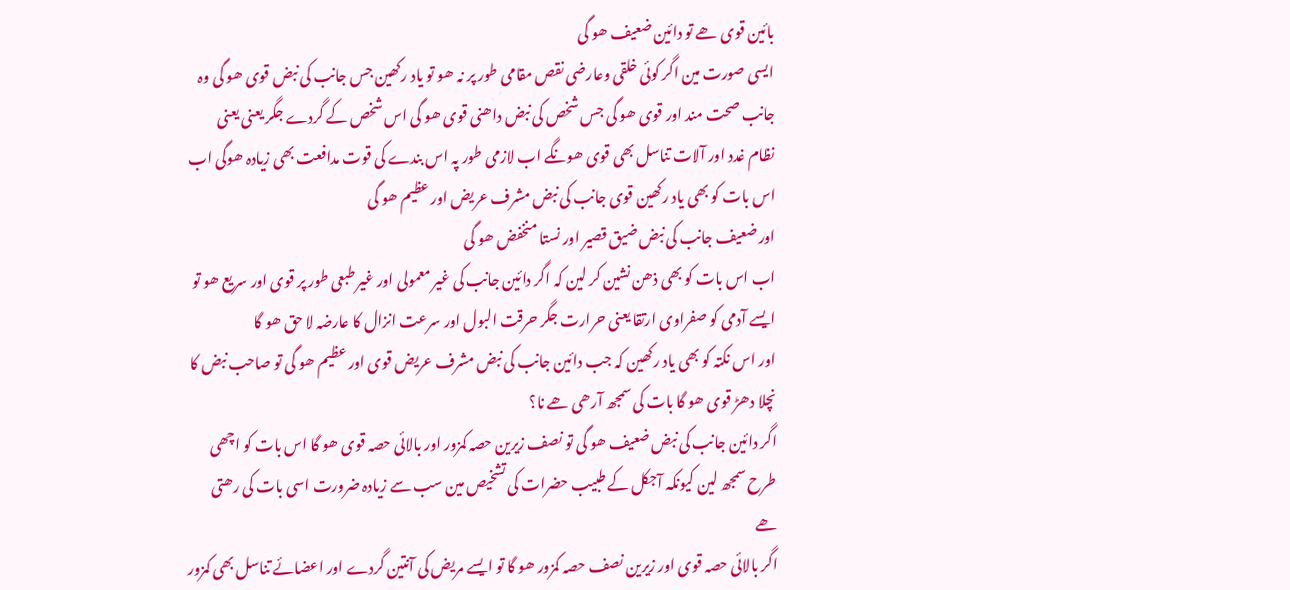بائین قوی ھے تو دائین ضعیف ھو گی
ایسی صورت مین اگر کوئی خلقی وعارضی نقص مقامی طور پر نہ ھو تو یاد رکھین جس جانب کی نبض قوی ھو گی وہ جانب صحت مند اور قوی ھو گی جس شخص کی نبض داھنی قوی ھو گی اس شخص کے گردے جگر یعنی یعنی نظام غدد اور آلات تناسل بھی قوی ھونگے اب لازمی طور پہ اس بندے کی قوت مدافعت بھی زیادہ ھوگی اب اس بات کو بھی یاد رکھین قوی جانب کی نبض مشرف عریض اور عظیم ھو گی
اور ضعیف جانب کی نبض ضیق قصیر اور نستا منخفض ھو گی
اب اس بات کو بھی ذھن نشین کر لین کہ اگر دائین جانب کی غیر معمولی اور غیر طبعی طور پر قوی اور سریع ھو تو ایسے آدمی کو صفراوی ارتقا یعنی حرارت جگر حرقت البول اور سرعت انزال کا عارضہ لا حق ھو گا
اور اس نکتہ کو بھی یاد رکھین کہ جب دائین جانب کی نبض مشرف عریض قوی اور عظیم ھو گی تو صاحب نبض کا نچلا دھڑ قوی ھو گا بات کی سمجھ آرھی ھے نا؟
اگر دائین جانب کی نبض ضعیف ھو گی تو نصف زیرین حصہ کمزور اور بالائی حصہ قوی ھو گا اس بات کو اچھی طرح سمجھ لین کیونکہ آجکل کے طبیب حضرات کی تشخيص مین سب سے زیادہ ضرورت اسی بات کی رھتی ھے
اگر بالائی حصہ قوی اور زیرین نصف حصہ کمزور ھو گا تو ایسے مریض کی آنتین گردے اور اعضائے تناسل بھی کمزور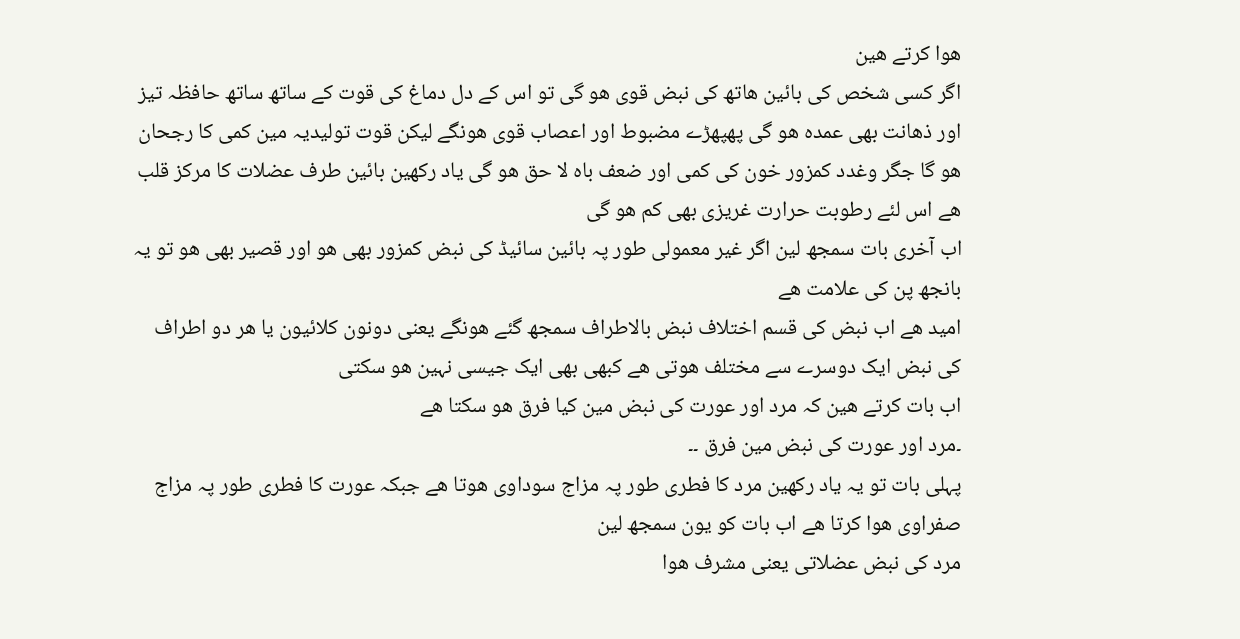ھوا کرتے ھین
اگر کسی شخص کی بائین ھاتھ کی نبض قوی ھو گی تو اس کے دل دماغ کی قوت کے ساتھ ساتھ حافظہ تیز اور ذھانت بھی عمدہ ھو گی پھپھڑے مضبوط اور اعصاب قوی ھونگے لیکن قوت تولیدیہ مین کمی کا رجحان ھو گا جگر وغدد کمزور خون کی کمی اور ضعف باہ لا حق ھو گی یاد رکھین بائین طرف عضلات کا مرکز قلب ھے اس لئے رطوبت حرارت غریزی بھی کم ھو گی
اب آخری بات سمجھ لین اگر غیر معمولی طور پہ بائین سائیڈ کی نبض کمزور بھی ھو اور قصیر بھی ھو تو یہ بانجھ پن کی علامت ھے
امید ھے اب نبض کی قسم اختلاف نبض بالاطراف سمجھ گئے ھونگے یعنی دونون کلائیون یا ھر دو اطراف کی نبض ایک دوسرے سے مختلف ھوتی ھے کبھی بھی ایک جیسی نہین ھو سکتی
اب بات کرتے ھین کہ مرد اور عورت کی نبض مین کیا فرق ھو سکتا ھے
۔مرد اور عورت کی نبض مین فرق ۔۔
پہلی بات تو یہ یاد رکھین مرد کا فطری طور پہ مزاج سوداوی ھوتا ھے جبکہ عورت کا فطری طور پہ مزاج صفراوی ھوا کرتا ھے اب بات کو یون سمجھ لین
مرد کی نبض عضلاتی یعنی مشرف ھوا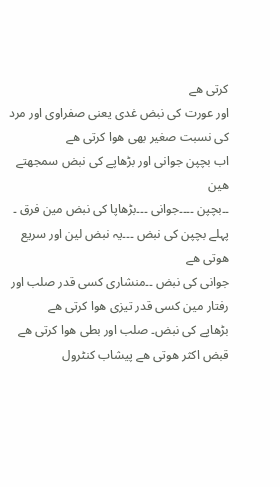کرتی ھے
اور عورت کی نبض غدی یعنی صفراوی اور مرد کی نسبت صغیر بھی ھوا کرتی ھے
اب بچپن جوانی اور بڑھاپے کی نبض سمجھتے ھین
۔۔بچپن ۔۔۔۔جوانی ۔۔۔بڑھاپا کی نبض مین فرق ۔
پہلے بچپن کی نبض ۔۔۔یہ نبض لین اور سریع ھوتی ھے
جوانی کی نبض ۔۔منشاری کسی قدر صلب اور رفتار مین کسی قدر تیزی ھوا کرتی ھے
بڑھاپے کی نبض۔ صلب اور بطی ھوا کرتی ھے قبض اکثر ھوتی ھے پیشاب کنٹرول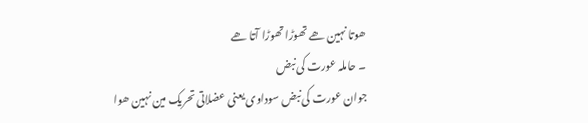ھوتا نہین ھے تھوڑا تھوڑا آتا ھے
۔ حاملہ عورت کی نبض
جوان عورت کی نبض سوداوی یعنی عضلاتی تحریک مین نہین ھوا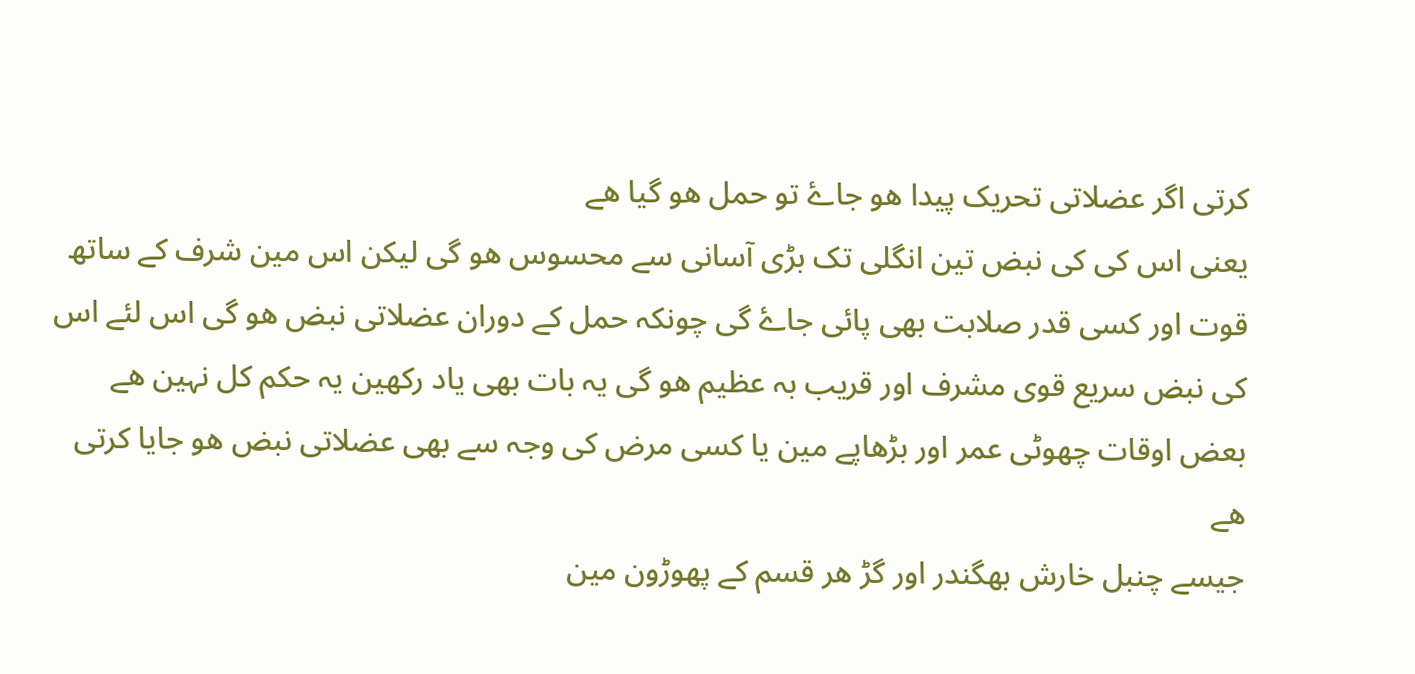کرتی اگر عضلاتی تحریک پیدا ھو جاۓ تو حمل ھو گیا ھے
یعنی اس کی کی نبض تین انگلی تک بڑی آسانی سے محسوس ھو گی لیکن اس مین شرف کے ساتھ قوت اور کسی قدر صلابت بھی پائی جاۓ گی چونکہ حمل کے دوران عضلاتی نبض ھو گی اس لئے اس کی نبض سریع قوی مشرف اور قریب بہ عظیم ھو گی یہ بات بھی یاد رکھین یہ حکم کل نہین ھے بعض اوقات چھوٹی عمر اور بڑھاپے مین یا کسی مرض کی وجہ سے بھی عضلاتی نبض ھو جایا کرتی ھے
جیسے چنبل خارش بھگندر اور گڑ ھر قسم کے پھوڑون مین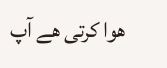ھوا کرتی ھے آپ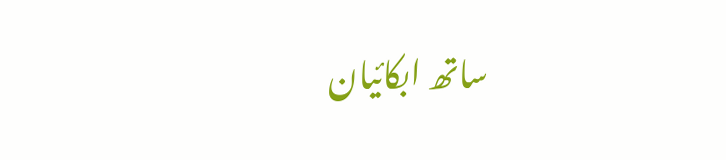ساتھ ابکائیان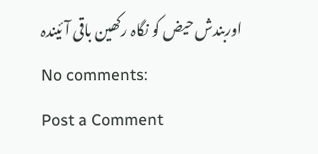اوربندش حیض کو نگاہ رکھین باقی آئیندہ
No comments:
Post a Comment